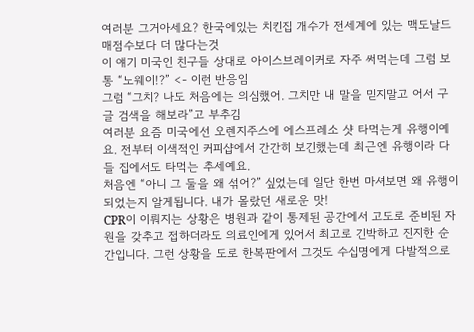여러분 그거아세요? 한국에있는 치킨집 개수가 전세계에 있는 맥도날드 매점수보다 더 많다는것
이 얘기 미국인 친구들 상대로 아이스브레이커로 자주 써먹는데 그럼 보통 “노웨이!?” <- 이런 반응임
그럼 “그치? 나도 처음에는 의심했어. 그치만 내 말을 믿지말고 어서 구글 검색을 해보라”고 부추김
여러분 요즘 미국에선 오렌지주스에 에스프레소 샷 타먹는게 유행이예요. 전부터 이색적인 커피샵에서 간간히 보긴했는데 최근엔 유행이라 다들 집에서도 타먹는 추세예요.
처음엔 “아니 그 둘을 왜 섞어?” 싶었는데 일단 한번 마셔보면 왜 유행이 되었는지 알게됩니다. 내가 몰랐던 새로운 맛!
CPR이 이뤄지는 상황은 병원과 같이 통제된 공간에서 고도로 준비된 자원을 갖추고 접하더라도 의료인에게 있어서 최고로 긴박하고 진지한 순간입니다. 그런 상황을 도로 한복판에서 그것도 수십명에게 다발적으로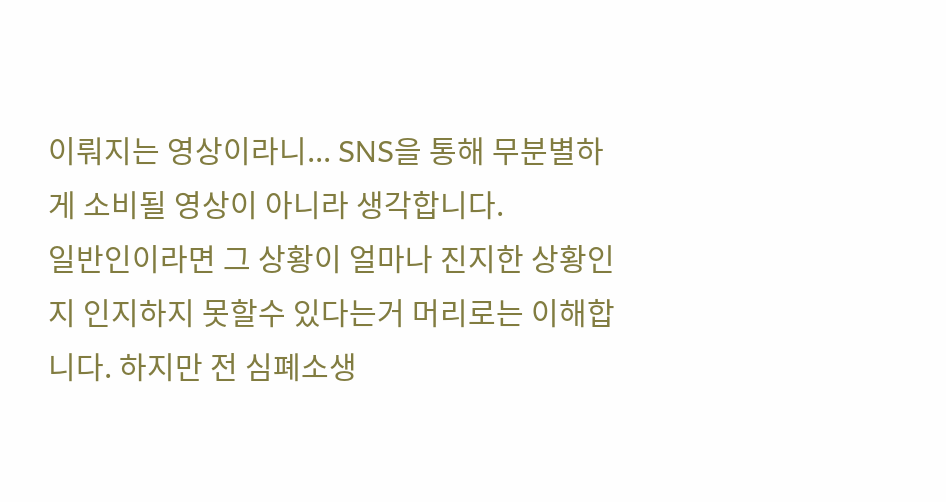이뤄지는 영상이라니... SNS을 통해 무분별하게 소비될 영상이 아니라 생각합니다.
일반인이라면 그 상황이 얼마나 진지한 상황인지 인지하지 못할수 있다는거 머리로는 이해합니다. 하지만 전 심폐소생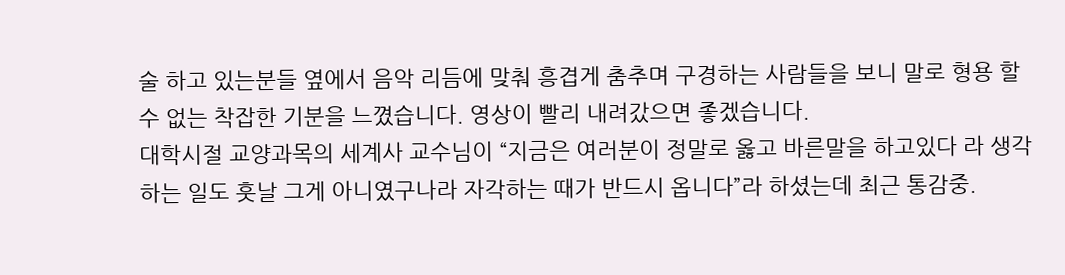술 하고 있는분들 옆에서 음악 리듬에 맞춰 흥겹게 춤추며 구경하는 사람들을 보니 말로 형용 할 수 없는 착잡한 기분을 느꼈습니다. 영상이 빨리 내려갔으면 좋겠습니다.
대학시절 교양과목의 세계사 교수님이 “지금은 여러분이 정말로 옳고 바른말을 하고있다 라 생각하는 일도 훗날 그게 아니였구나라 자각하는 때가 반드시 옵니다”라 하셨는데 최근 통감중.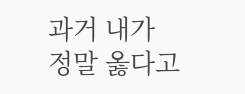과거 내가 정말 옳다고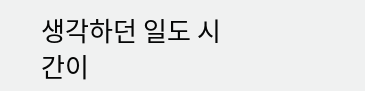생각하던 일도 시간이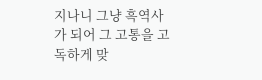지나니 그냥 흑역사가 되어 그 고통을 고독하게 맞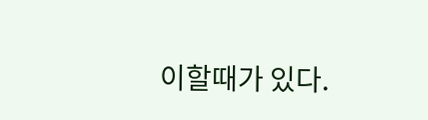이할때가 있다.